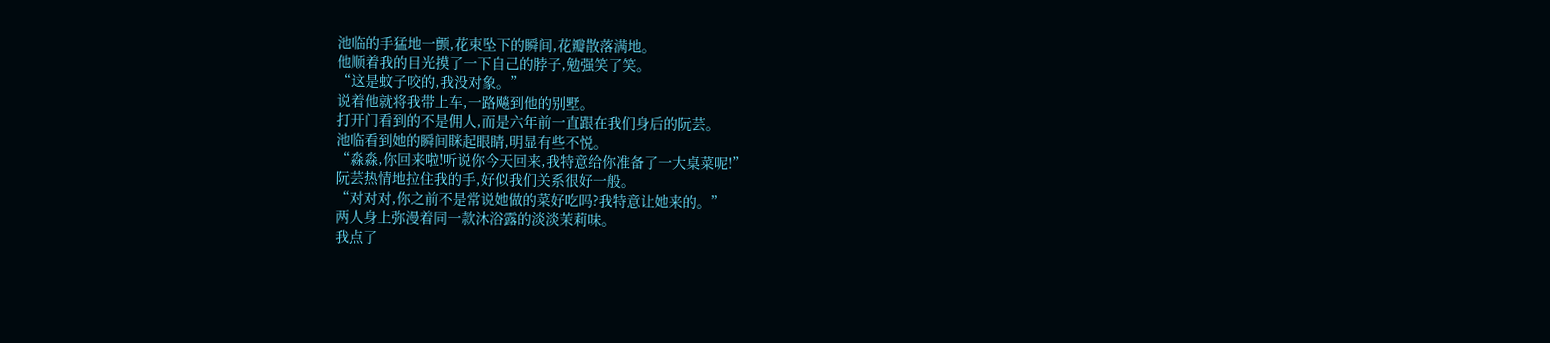池临的手猛地一颤,花束坠下的瞬间,花瓣散落满地。
他顺着我的目光摸了一下自己的脖子,勉强笑了笑。
“这是蚊子咬的,我没对象。”
说着他就将我带上车,一路飚到他的别墅。
打开门看到的不是佣人,而是六年前一直跟在我们身后的阮芸。
池临看到她的瞬间眯起眼睛,明显有些不悦。
“淼淼,你回来啦!听说你今天回来,我特意给你准备了一大桌菜呢!”
阮芸热情地拉住我的手,好似我们关系很好一般。
“对对对,你之前不是常说她做的菜好吃吗?我特意让她来的。”
两人身上弥漫着同一款沐浴露的淡淡茉莉味。
我点了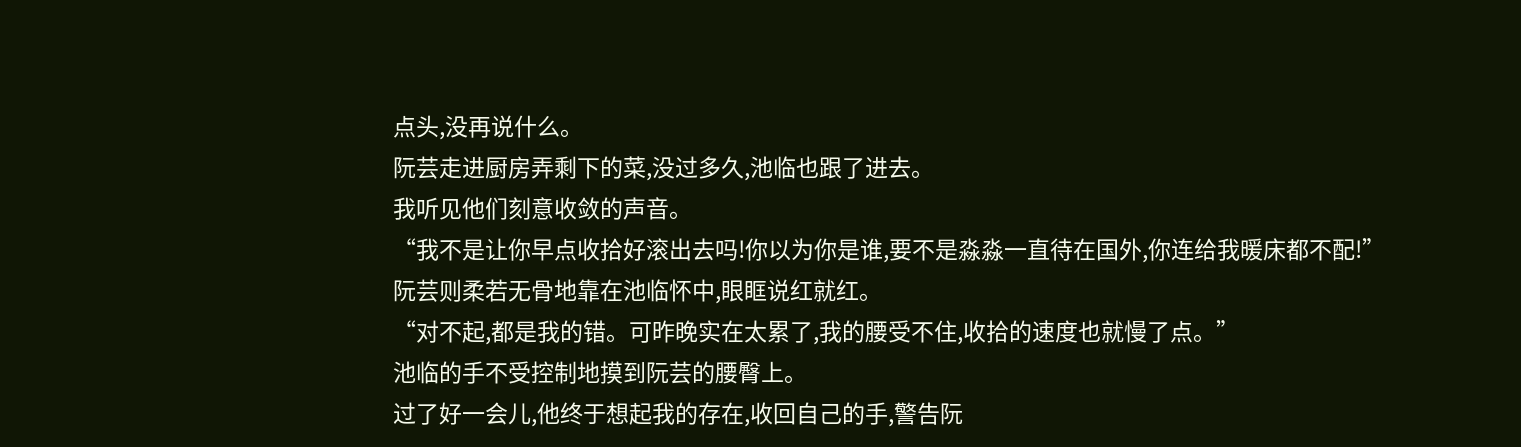点头,没再说什么。
阮芸走进厨房弄剩下的菜,没过多久,池临也跟了进去。
我听见他们刻意收敛的声音。
“我不是让你早点收拾好滚出去吗!你以为你是谁,要不是淼淼一直待在国外,你连给我暖床都不配!”
阮芸则柔若无骨地靠在池临怀中,眼眶说红就红。
“对不起,都是我的错。可昨晚实在太累了,我的腰受不住,收拾的速度也就慢了点。”
池临的手不受控制地摸到阮芸的腰臀上。
过了好一会儿,他终于想起我的存在,收回自己的手,警告阮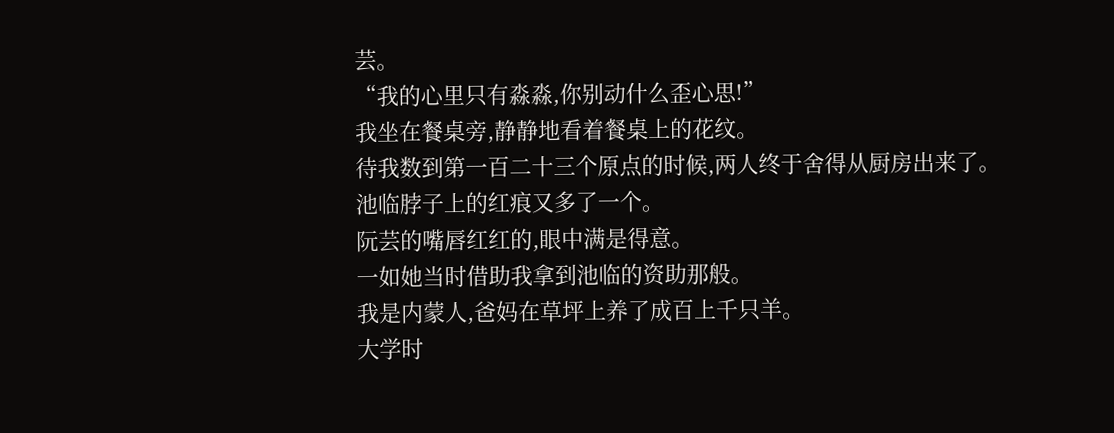芸。
“我的心里只有淼淼,你别动什么歪心思!”
我坐在餐桌旁,静静地看着餐桌上的花纹。
待我数到第一百二十三个原点的时候,两人终于舍得从厨房出来了。
池临脖子上的红痕又多了一个。
阮芸的嘴唇红红的,眼中满是得意。
一如她当时借助我拿到池临的资助那般。
我是内蒙人,爸妈在草坪上养了成百上千只羊。
大学时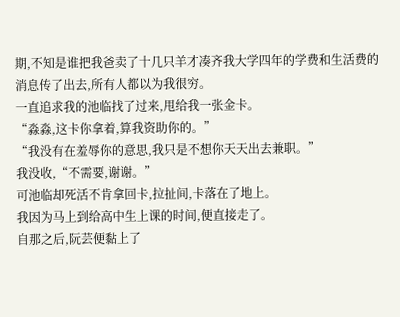期,不知是谁把我爸卖了十几只羊才凑齐我大学四年的学费和生活费的消息传了出去,所有人都以为我很穷。
一直追求我的池临找了过来,甩给我一张金卡。
“淼淼,这卡你拿着,算我资助你的。”
“我没有在羞辱你的意思,我只是不想你天天出去兼职。”
我没收,“不需要,谢谢。”
可池临却死活不肯拿回卡,拉扯间,卡落在了地上。
我因为马上到给高中生上课的时间,便直接走了。
自那之后,阮芸便黏上了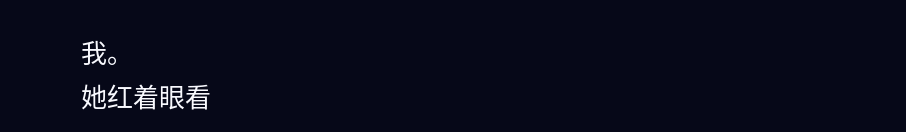我。
她红着眼看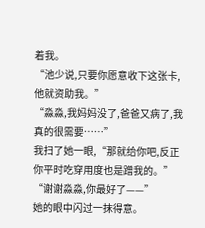着我。
“池少说,只要你愿意收下这张卡,他就资助我。”
“淼淼,我妈妈没了,爸爸又病了,我真的很需要……”
我扫了她一眼,“那就给你吧,反正你平时吃穿用度也是蹭我的。”
“谢谢淼淼,你最好了——”
她的眼中闪过一抹得意。